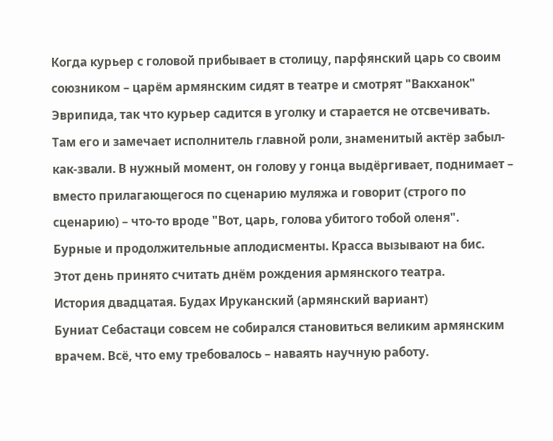Когда курьер с головой прибывает в столицу, парфянский царь со своим союзником – царём армянским сидят в театре и смотрят "Вакханок" Эврипида, так что курьер садится в уголку и старается не отсвечивать.
Там его и замечает исполнитель главной роли, знаменитый актёр забыл-как-звали. В нужный момент, он голову у гонца выдёргивает, поднимает – вместо прилагающегося по сценарию муляжа и говорит (строго по сценарию) – что-то вроде "Вот, царь, голова убитого тобой оленя".
Бурные и продолжительные аплодисменты. Красса вызывают на бис.
Этот день принято считать днём рождения армянского театра.
История двадцатая. Будах Ируканский (армянский вариант)
Буниат Себастаци совсем не собирался становиться великим армянским врачем. Всё, что ему требовалось – наваять научную работу.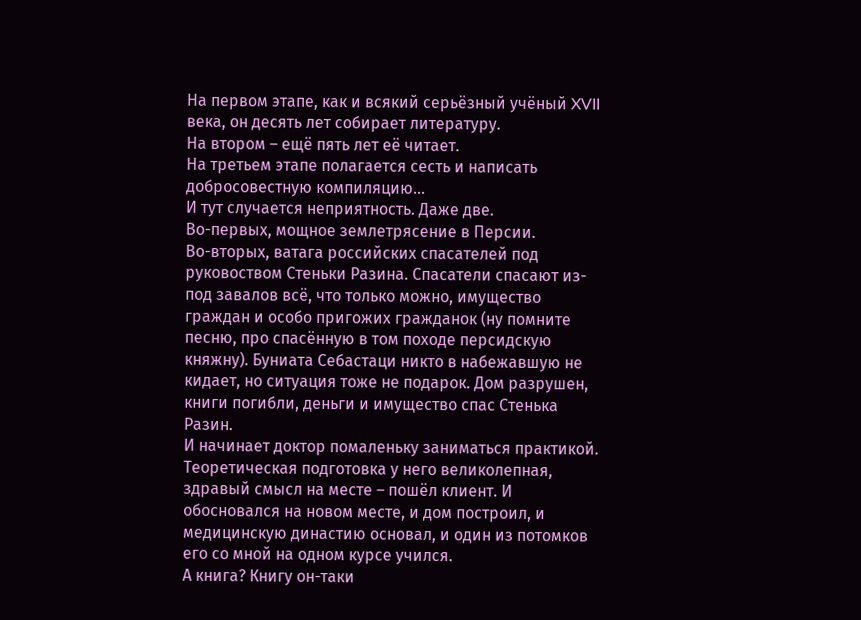На первом этапе, как и всякий серьёзный учёный XVII века, он десять лет собирает литературу.
На втором – ещё пять лет её читает.
На третьем этапе полагается сесть и написать добросовестную компиляцию…
И тут случается неприятность. Даже две.
Во-первых, мощное землетрясение в Персии.
Во-вторых, ватага российских спасателей под руковоством Стеньки Разина. Спасатели спасают из-под завалов всё, что только можно, имущество граждан и особо пригожих гражданок (ну помните песню, про спасённую в том походе персидскую княжну). Буниата Себастаци никто в набежавшую не кидает, но ситуация тоже не подарок. Дом разрушен, книги погибли, деньги и имущество спас Стенька Разин.
И начинает доктор помаленьку заниматься практикой. Теоретическая подготовка у него великолепная, здравый смысл на месте – пошёл клиент. И обосновался на новом месте, и дом построил, и медицинскую династию основал, и один из потомков его со мной на одном курсе учился.
А книга? Книгу он-таки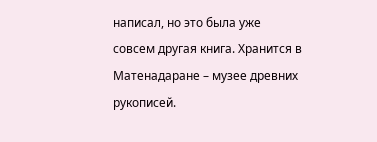написал, но это была уже совсем другая книга. Хранится в Матенадаране – музее древних рукописей.